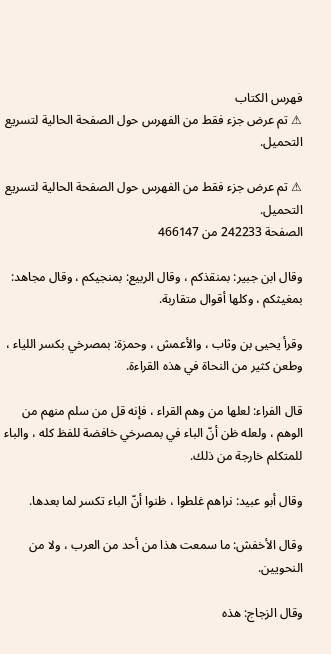فهرس الكتاب
⚠ تم عرض جزء فقط من الفهرس حول الصفحة الحالية لتسريع التحميل.

⚠ تم عرض جزء فقط من الفهرس حول الصفحة الحالية لتسريع التحميل.
الصفحة 242233 من 466147

وقال ابن جبير: بمنقذكم ، وقال الربيع: بمنجيكم ، وقال مجاهد: بمغيثكم ، وكلها أقوال متقاربة.

وقرأ يحيى بن وثاب ، والأعمش ، وحمزة: بمصرخي بكسر اللياء ، وطعن كثير من النحاة في هذه القراءة.

قال الفراء: لعلها من وهم القراء ، فإنه قل من سلم منهم من الوهم ، ولعله ظن أنّ الباء في بمصرخي خافضة للفظ كله ، والباء للمتكلم خارجة من ذلك.

وقال أبو عبيد: نراهم غلطوا ، ظنوا أنّ الباء تكسر لما بعدها.

وقال الأخفش: ما سمعت هذا من أحد من العرب ، ولا من النحويين.

وقال الزجاج: هذه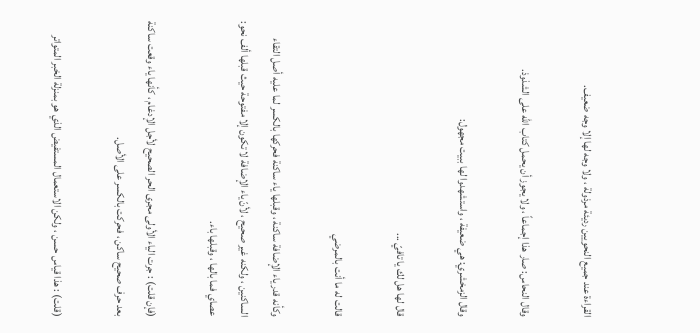القراءة عند جميع النحويين رديئة مرذولة ، ولا وجه لها إلا وجه ضعيف.

وقال النحاس: صار هذا إجماعاً ، ولا يجوز أن يحمل كتاب الله على الشذوذ.

وقال الزمخشري: هي ضعيفة ، واستشهدوا لها ببيت مجهول:

قال لها هل لك يا تافيّ ...

قالت له ما أنت بالمرضي

وكأنه قدر ياء الإضافة ساكنة ، وقبلها ياء ساكنة فحركها بالكسر لما عليه أصل التقاء الساكنين ، ولكنه غير صحيح ، لأنّ ياء الإضافة لا تكون إلا مفتوحة حيث قبلها ألف نحو: عصاي فما بالها ، وقبلها باء.

(فإن قلت) : جرت الياء الأولى مجرى الحر الصحيح لأجل الإدغام ، كأنها ياء وقعت ساكنة بعد حرف صحيح ساكن ، فحركت بالكسر على الأصل.

(قلت) : هذا قياس حسن ، ولكن الاستعمال المستفيض الذي هو بمنزلة الخبر المتواتر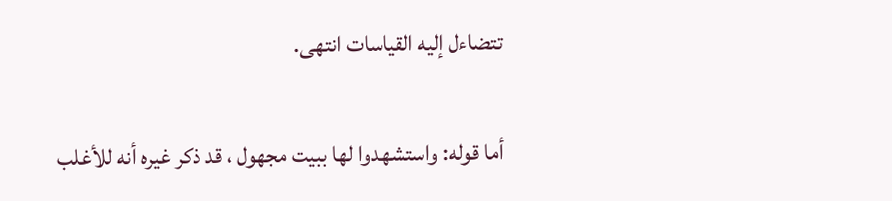تتضاءل إليه القياسات انتهى.

أما قوله: واستشهدوا لها ببيت مجهول ، قد ذكر غيره أنه للأغلب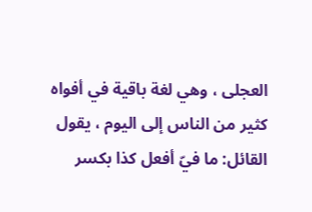العجلى ، وهي لغة باقية في أفواه كثير من الناس إلى اليوم ، يقول القائل: ما فيّ أفعل كذا بكسر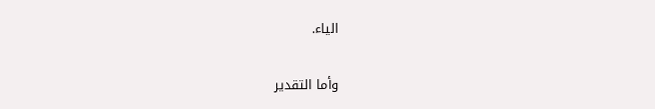الياء.

وأما التقدير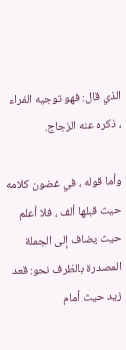الذي قال: فهو توجيه الفراء ، ذكره عنه الزجاج.

وأما قوله ، في غضون كلامه حيث قبلها ألف ، فلا أعلم حيث يضاف إلى الجملة المصدرة بالظرف نحو: قعد زيد حيث أمام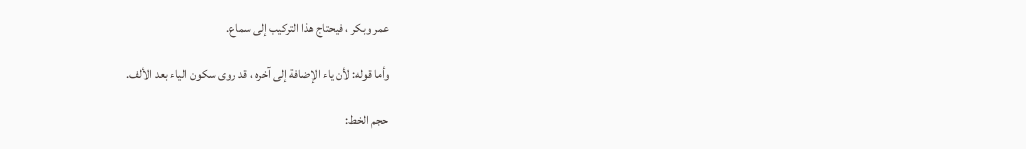عمر وبكر ، فيحتاج هذا التركيب إلى سماع.

وأما قوله: لأن ياء الإضافة إلى آخره ، قد روى سكون الياء بعد الألف.

حجم الخط: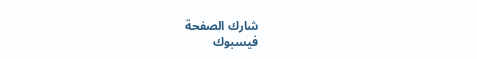شارك الصفحة
فيسبوك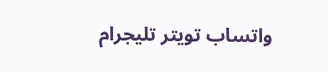واتساب تويتر تليجرام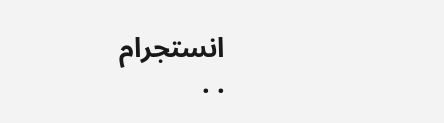انستجرام
. .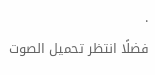.
فضلًا انتظر تحميل الصوت